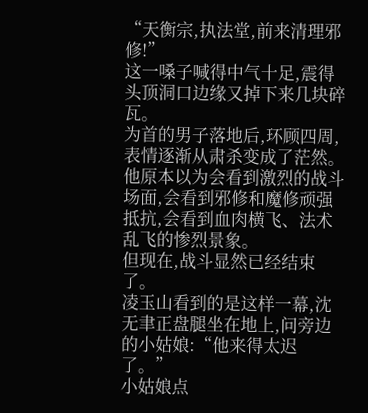“天衡宗,执法堂,前来清理邪修!”
这一嗓子喊得中气十足,震得头顶洞口边缘又掉下来几块碎瓦。
为首的男子落地后,环顾四周,表情逐渐从肃杀变成了茫然。
他原本以为会看到激烈的战斗场面,会看到邪修和魔修顽强抵抗,会看到血肉横飞、法术乱飞的惨烈景象。
但现在,战斗显然已经结束了。
凌玉山看到的是这样一幕,沈无聿正盘腿坐在地上,问旁边的小姑娘:“他来得太迟了。”
小姑娘点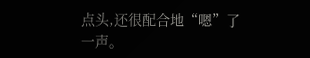点头,还很配合地“嗯”了一声。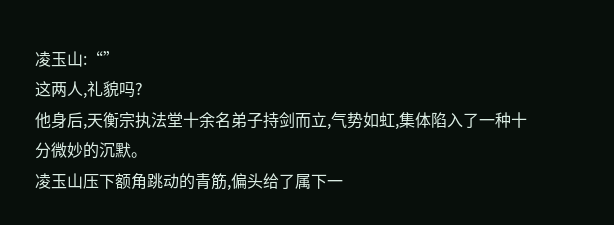凌玉山:“”
这两人,礼貌吗?
他身后,天衡宗执法堂十余名弟子持剑而立,气势如虹,集体陷入了一种十分微妙的沉默。
凌玉山压下额角跳动的青筋,偏头给了属下一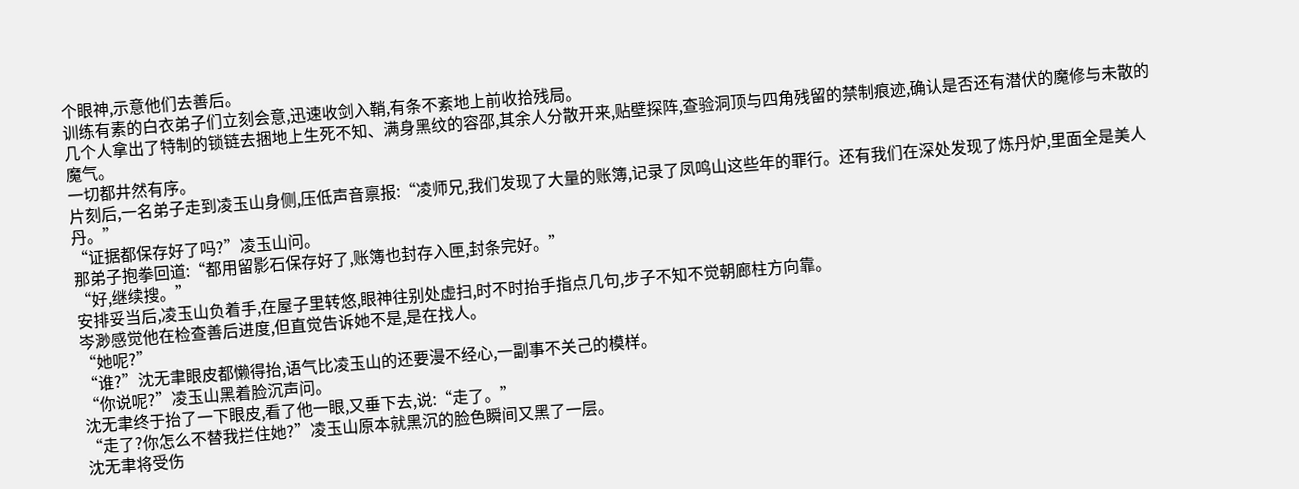个眼神,示意他们去善后。
训练有素的白衣弟子们立刻会意,迅速收剑入鞘,有条不紊地上前收拾残局。
几个人拿出了特制的锁链去捆地上生死不知、满身黑纹的容邵,其余人分散开来,贴壁探阵,查验洞顶与四角残留的禁制痕迹,确认是否还有潜伏的魔修与未散的魔气。
一切都井然有序。
片刻后,一名弟子走到凌玉山身侧,压低声音禀报:“凌师兄,我们发现了大量的账簿,记录了凤鸣山这些年的罪行。还有我们在深处发现了炼丹炉,里面全是美人丹。”
“证据都保存好了吗?”凌玉山问。
那弟子抱拳回道:“都用留影石保存好了,账簿也封存入匣,封条完好。”
“好,继续搜。”
安排妥当后,凌玉山负着手,在屋子里转悠,眼神往别处虚扫,时不时抬手指点几句,步子不知不觉朝廊柱方向靠。
岑渺感觉他在检查善后进度,但直觉告诉她不是,是在找人。
“她呢?”
“谁?”沈无聿眼皮都懒得抬,语气比凌玉山的还要漫不经心,一副事不关己的模样。
“你说呢?”凌玉山黑着脸沉声问。
沈无聿终于抬了一下眼皮,看了他一眼,又垂下去,说:“走了。”
“走了?你怎么不替我拦住她?”凌玉山原本就黑沉的脸色瞬间又黑了一层。
沈无聿将受伤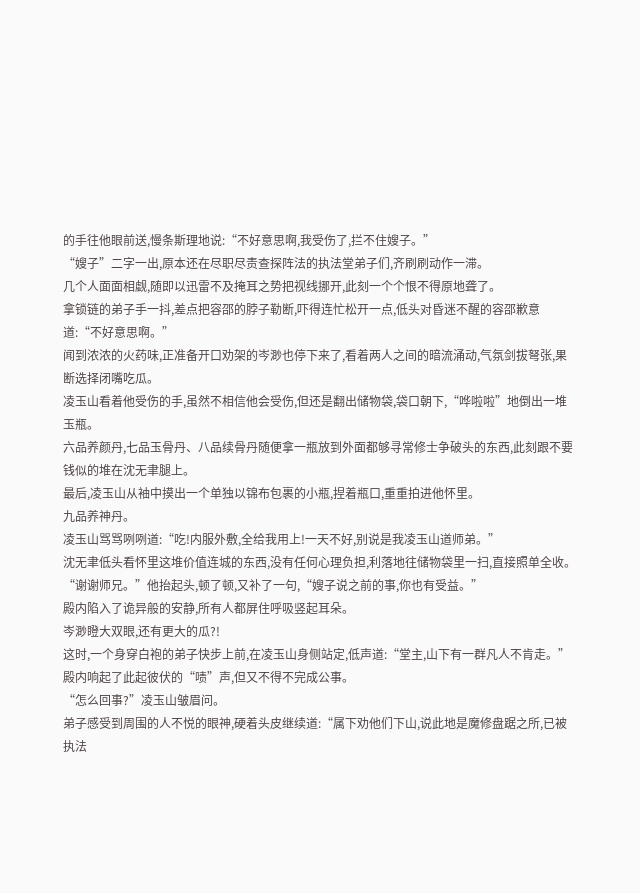的手往他眼前送,慢条斯理地说:“不好意思啊,我受伤了,拦不住嫂子。”
“嫂子”二字一出,原本还在尽职尽责查探阵法的执法堂弟子们,齐刷刷动作一滞。
几个人面面相觑,随即以迅雷不及掩耳之势把视线挪开,此刻一个个恨不得原地聋了。
拿锁链的弟子手一抖,差点把容邵的脖子勒断,吓得连忙松开一点,低头对昏迷不醒的容邵歉意道:“不好意思啊。”
闻到浓浓的火药味,正准备开口劝架的岑渺也停下来了,看着两人之间的暗流涌动,气氛剑拔弩张,果断选择闭嘴吃瓜。
凌玉山看着他受伤的手,虽然不相信他会受伤,但还是翻出储物袋,袋口朝下,“哗啦啦”地倒出一堆玉瓶。
六品养颜丹,七品玉骨丹、八品续骨丹随便拿一瓶放到外面都够寻常修士争破头的东西,此刻跟不要钱似的堆在沈无聿腿上。
最后,凌玉山从袖中摸出一个单独以锦布包裹的小瓶,捏着瓶口,重重拍进他怀里。
九品养神丹。
凌玉山骂骂咧咧道:“吃!内服外敷,全给我用上!一天不好,别说是我凌玉山道师弟。”
沈无聿低头看怀里这堆价值连城的东西,没有任何心理负担,利落地往储物袋里一扫,直接照单全收。
“谢谢师兄。”他抬起头,顿了顿,又补了一句,“嫂子说之前的事,你也有受益。”
殿内陷入了诡异般的安静,所有人都屏住呼吸竖起耳朵。
岑渺瞪大双眼,还有更大的瓜?!
这时,一个身穿白袍的弟子快步上前,在凌玉山身侧站定,低声道:“堂主,山下有一群凡人不肯走。”
殿内响起了此起彼伏的“啧”声,但又不得不完成公事。
“怎么回事?”凌玉山皱眉问。
弟子感受到周围的人不悦的眼神,硬着头皮继续道:“属下劝他们下山,说此地是魔修盘踞之所,已被执法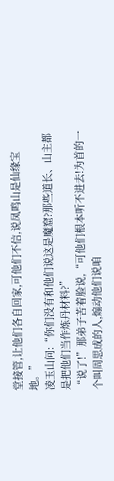堂接管,让他们各自回家,可他们不信,说凤鸣山是仙缘宝地。”
凌玉山问:“你们没有和他们说这是魔窟?那些道长、山主都是把他们当作炼丹材料?”
“说了!”那弟子苦着脸说,“可他们根本听不进去!为首的一个叫周思成的人,煽动他们说咱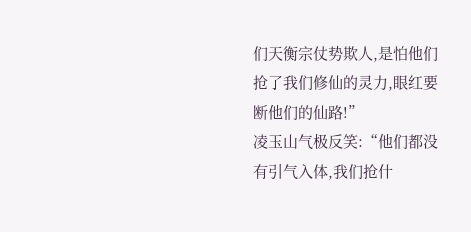们天衡宗仗势欺人,是怕他们抢了我们修仙的灵力,眼红要断他们的仙路!”
凌玉山气极反笑:“他们都没有引气入体,我们抢什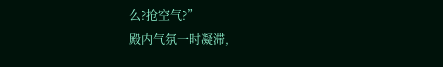么?抢空气?”
殿内气氛一时凝滞,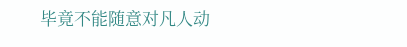毕竟不能随意对凡人动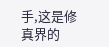手,这是修真界的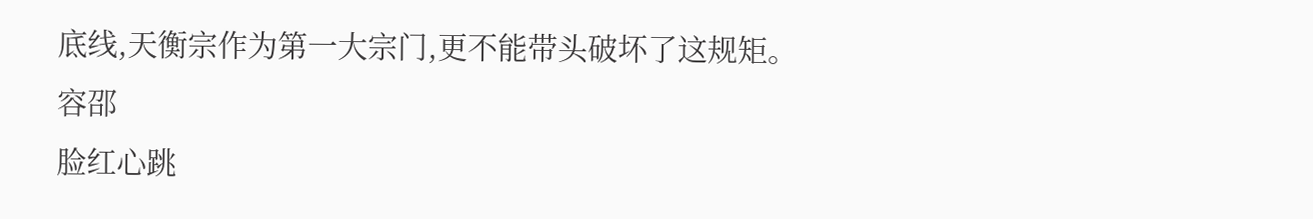底线,天衡宗作为第一大宗门,更不能带头破坏了这规矩。
容邵
脸红心跳